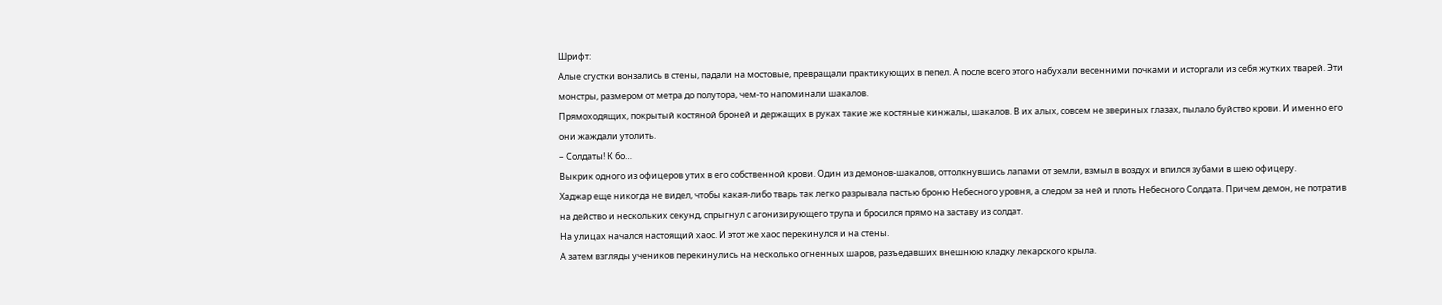Шрифт:
Алые сгустки вонзались в стены, падали на мостовые, превращали практикующих в пепел. А после всего этого набухали весенними почками и исторгали из себя жутких тварей. Эти монстры, размером от метра до полутора, чем-то напоминали шакалов.
Прямоходящих, покрытый костяной броней и держащих в руках такие же костяные кинжалы, шакалов. В их алых, совсем не звериных глазах, пылало буйство крови. И именно его они жаждали утолить.
– Солдаты! К бо…
Выкрик одного из офицеров утих в его собственной крови. Один из демонов-шакалов, оттолкнувшись лапами от земли, взмыл в воздух и впился зубами в шею офицеру.
Хаджар еще никогда не видел, чтобы какая-либо тварь так легко разрывала пастью броню Небесного уровня, а следом за ней и плоть Небесного Солдата. Причем демон, не потратив на действо и нескольких секунд, спрыгнул с агонизирующего трупа и бросился прямо на заставу из солдат.
На улицах начался настоящий хаос. И этот же хаос перекинулся и на стены.
А затем взгляды учеников перекинулись на несколько огненных шаров, разъедавших внешнюю кладку лекарского крыла.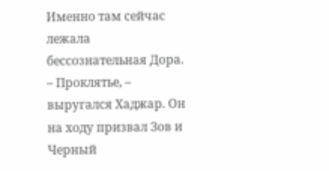Именно там сейчас лежала бессознательная Дора.
– Проклятье, – выругался Хаджар. Он на ходу призвал Зов и Черный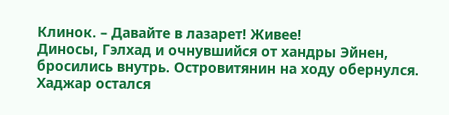Клинок. – Давайте в лазарет! Живее!
Диносы, Гэлхад и очнувшийся от хандры Эйнен, бросились внутрь. Островитянин на ходу обернулся.
Хаджар остался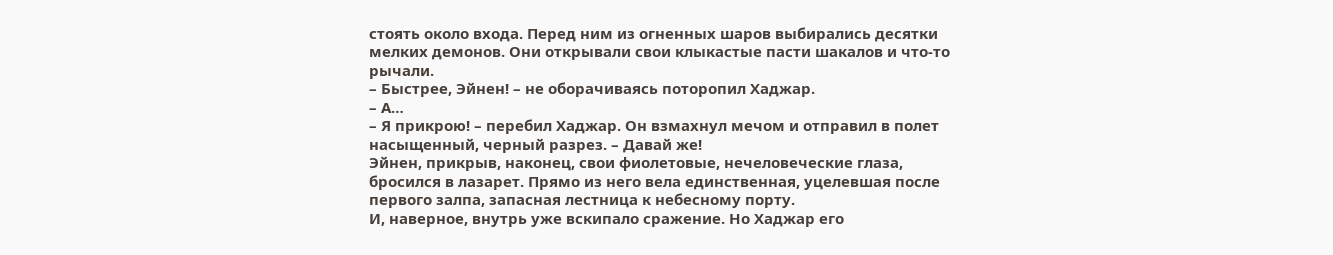стоять около входа. Перед ним из огненных шаров выбирались десятки мелких демонов. Они открывали свои клыкастые пасти шакалов и что-то рычали.
– Быстрее, Эйнен! – не оборачиваясь поторопил Хаджар.
– А…
– Я прикрою! – перебил Хаджар. Он взмахнул мечом и отправил в полет насыщенный, черный разрез. – Давай же!
Эйнен, прикрыв, наконец, свои фиолетовые, нечеловеческие глаза, бросился в лазарет. Прямо из него вела единственная, уцелевшая после первого залпа, запасная лестница к небесному порту.
И, наверное, внутрь уже вскипало сражение. Но Хаджар его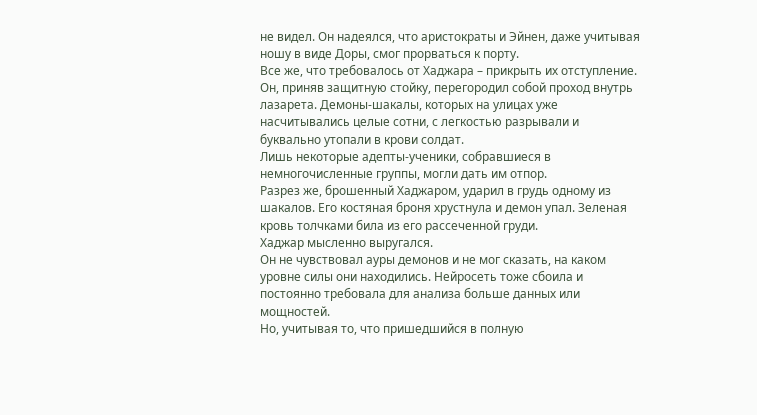не видел. Он надеялся, что аристократы и Эйнен, даже учитывая ношу в виде Доры, смог прорваться к порту.
Все же, что требовалось от Хаджара – прикрыть их отступление.
Он, приняв защитную стойку, перегородил собой проход внутрь лазарета. Демоны-шакалы, которых на улицах уже насчитывались целые сотни, с легкостью разрывали и буквально утопали в крови солдат.
Лишь некоторые адепты-ученики, собравшиеся в немногочисленные группы, могли дать им отпор.
Разрез же, брошенный Хаджаром, ударил в грудь одному из шакалов. Его костяная броня хрустнула и демон упал. Зеленая кровь толчками била из его рассеченной груди.
Хаджар мысленно выругался.
Он не чувствовал ауры демонов и не мог сказать, на каком уровне силы они находились. Нейросеть тоже сбоила и постоянно требовала для анализа больше данных или мощностей.
Но, учитывая то, что пришедшийся в полную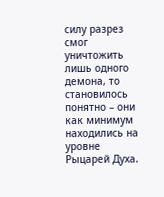силу разрез смог уничтожить лишь одного демона, то становилось понятно – они как минимум находились на уровне Рыцарей Духа.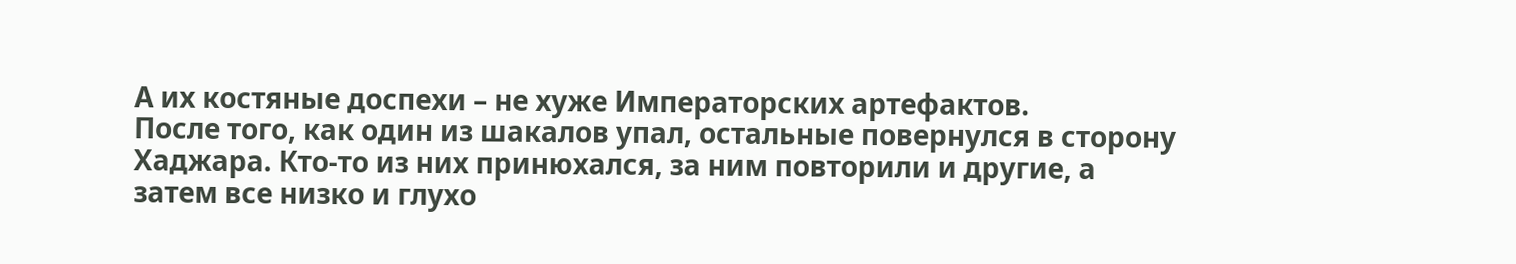А их костяные доспехи – не хуже Императорских артефактов.
После того, как один из шакалов упал, остальные повернулся в сторону Хаджара. Кто-то из них принюхался, за ним повторили и другие, а затем все низко и глухо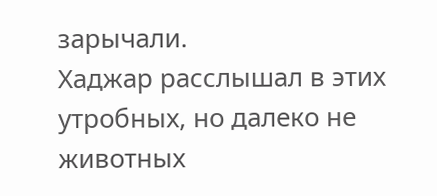зарычали.
Хаджар расслышал в этих утробных, но далеко не животных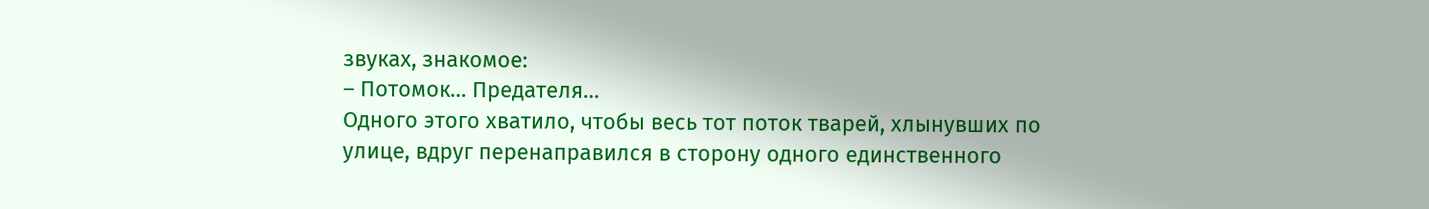звуках, знакомое:
– Потомок… Предателя…
Одного этого хватило, чтобы весь тот поток тварей, хлынувших по улице, вдруг перенаправился в сторону одного единственного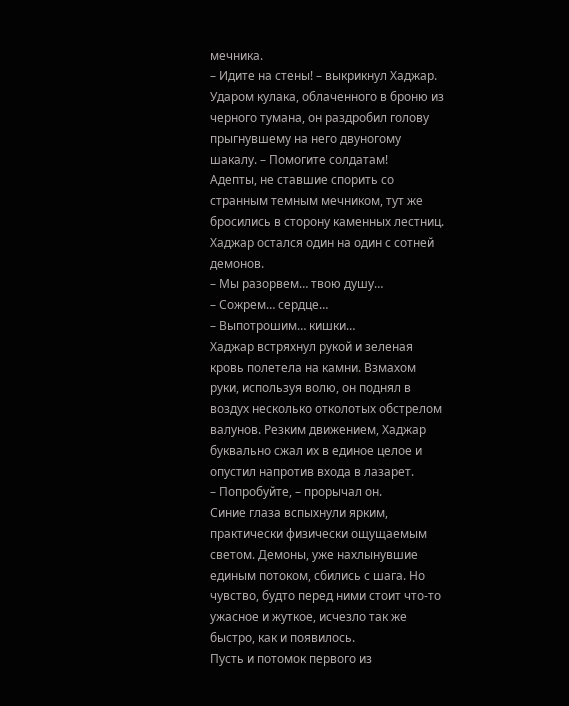мечника.
– Идите на стены! – выкрикнул Хаджар. Ударом кулака, облаченного в броню из черного тумана, он раздробил голову прыгнувшему на него двуногому шакалу. – Помогите солдатам!
Адепты, не ставшие спорить со странным темным мечником, тут же бросились в сторону каменных лестниц.
Хаджар остался один на один с сотней демонов.
– Мы разорвем… твою душу…
– Сожрем… сердце…
– Выпотрошим… кишки…
Хаджар встряхнул рукой и зеленая кровь полетела на камни. Взмахом руки, используя волю, он поднял в воздух несколько отколотых обстрелом валунов. Резким движением, Хаджар буквально сжал их в единое целое и опустил напротив входа в лазарет.
– Попробуйте, – прорычал он.
Синие глаза вспыхнули ярким, практически физически ощущаемым светом. Демоны, уже нахлынувшие единым потоком, сбились с шага. Но чувство, будто перед ними стоит что-то ужасное и жуткое, исчезло так же быстро, как и появилось.
Пусть и потомок первого из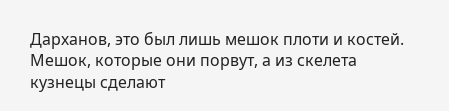Дарханов, это был лишь мешок плоти и костей. Мешок, которые они порвут, а из скелета кузнецы сделают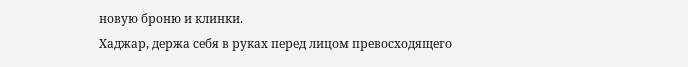новую броню и клинки.
Хаджар, держа себя в руках перед лицом превосходящего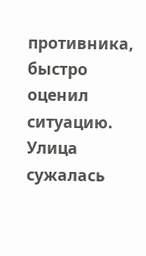противника, быстро оценил ситуацию. Улица сужалась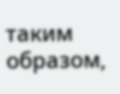таким образом,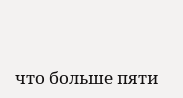что больше пяти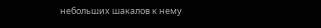небольших шакалов к нему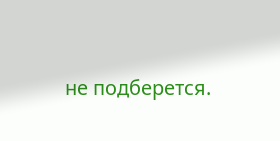не подберется.